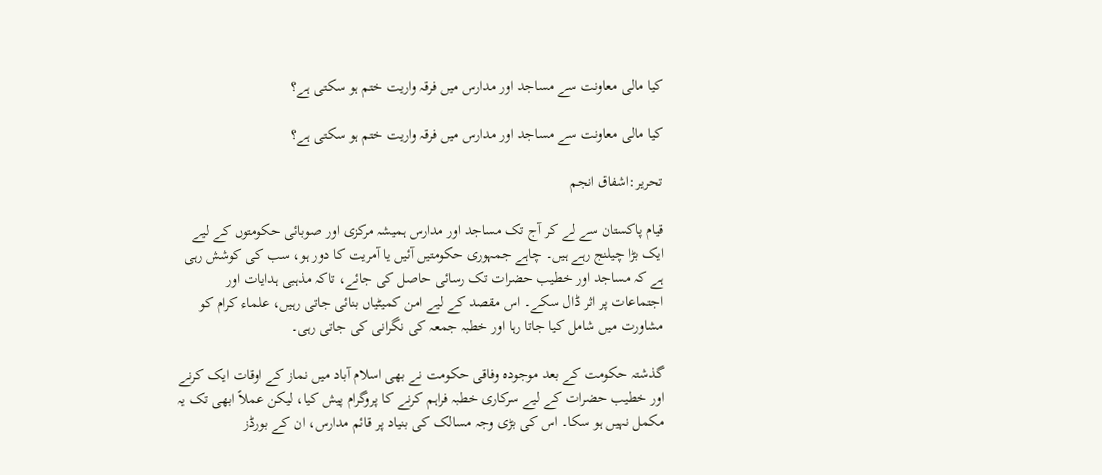کیا مالی معاونت سے مساجد اور مدارس میں فرقہ واریت ختم ہو سکتی ہے؟

کیا مالی معاونت سے مساجد اور مدارس میں فرقہ واریت ختم ہو سکتی ہے؟

تحریر:اشفاق انجم

قیام پاکستان سے لے کر آج تک مساجد اور مدارس ہمیشہ مرکزی اور صوبائی حکومتوں کے لیے ایک بڑا چیلنج رہے ہیں۔ چاہے جمہوری حکومتیں آئیں یا آمریت کا دور ہو، سب کی کوشش رہی ہے کہ مساجد اور خطیب حضرات تک رسائی حاصل کی جائے، تاکہ مذہبی ہدایات اور اجتماعات پر اثر ڈال سکے۔ اس مقصد کے لیے امن کمیٹیاں بنائی جاتی رہیں، علماء کرام کو مشاورت میں شامل کیا جاتا رہا اور خطبہ جمعہ کی نگرانی کی جاتی رہی۔

گذشتہ حکومت کے بعد موجودہ وفاقی حکومت نے بھی اسلام آباد میں نماز کے اوقات ایک کرنے اور خطیب حضرات کے لیے سرکاری خطبہ فراہم کرنے کا پروگرام پیش کیا، لیکن عملاً ابھی تک یہ مکمل نہیں ہو سکا۔ اس کی بڑی وجہ مسالک کی بنیاد پر قائم مدارس، ان کے بورڈز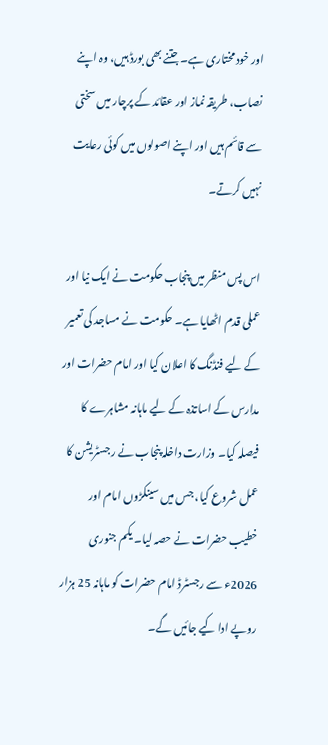اور خود مختاری ہے۔ جتنے بھی بورڈ ہیں، وہ اپنے نصاب، طریقہ نماز اور عقائد کے پرچار میں سختی سے قائم ہیں اور اپنے اصولوں میں کوئی رعایت نہیں کرتے۔

اس پس منظر میں پنجاب حکومت نے ایک نیا اور عملی قدم اٹھایا ہے۔ حکومت نے مساجد کی تعمیر کے لیے فنڈنگ کا اعلان کیا اور امام حضرات اور مدارس کے اساتذہ کے لیے ماہانہ مشاہرے کا فیصلہ کیا۔ وزارت داخلہ پنجاب نے رجسٹریشن کا عمل شروع کیا، جس میں سینکڑوں امام اور خطیب حضرات نے حصہ لیا۔ یکم جنوری 2026ء سے رجسٹرڈ امام حضرات کو ماہانہ 25 ہزار روپے ادا کیے جائیں گے۔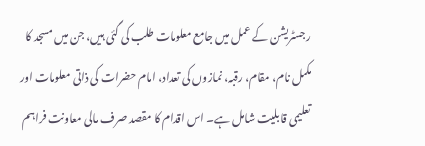رجسٹریشن کے عمل میں جامع معلومات طلب کی گئی ہیں، جن میں مسجد کا مکمل نام، مقام، رقبہ، نمازوں کی تعداد، امام حضرات کی ذاتی معلومات اور تعلیمی قابلیت شامل ہے۔ اس اقدام کا مقصد صرف مالی معاونت فراہم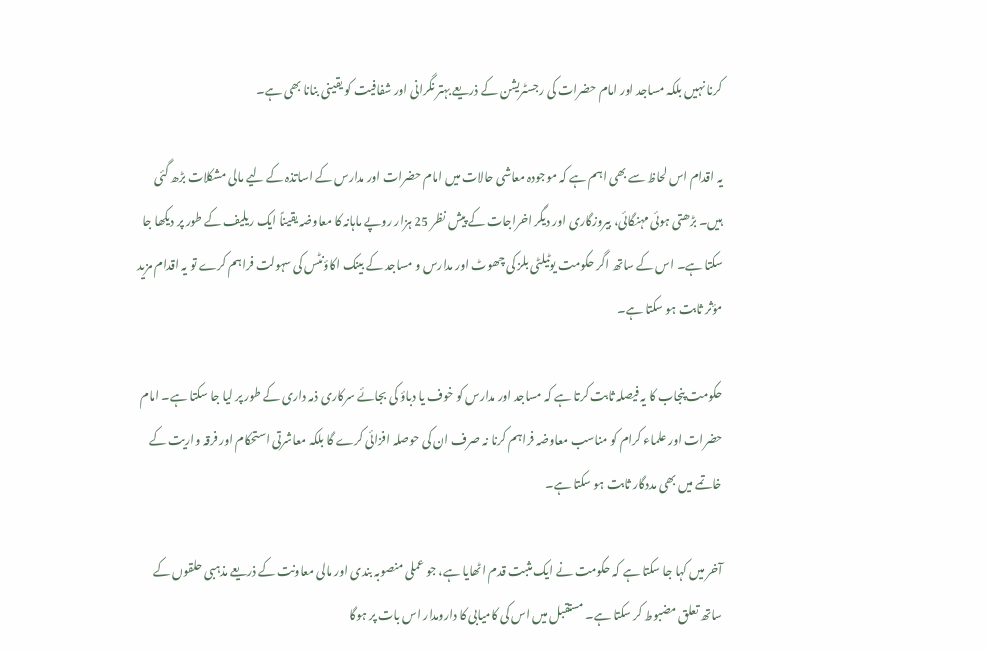کرنا نہیں بلکہ مساجد اور امام حضرات کی رجسٹریشن کے ذریعے بہتر نگرانی اور شفافیت کو یقینی بنانا بھی ہے۔

یہ اقدام اس لحاظ سے بھی اہم ہے کہ موجودہ معاشی حالات میں امام حضرات اور مدارس کے اساتذہ کے لیے مالی مشکلات بڑھ گئی ہیں۔ بڑھتی ہوئی مہنگائی، بیروزگاری اور دیگر اخراجات کے پیش نظر 25 ہزار روپے ماہانہ کا معاوضہ یقیناً ایک ریلیف کے طور پر دیکھا جا سکتا ہے۔ اس کے ساتھ اگر حکومت یوٹیلٹی بلز کی چھوٹ اور مدارس و مساجد کے بینک اکاؤنٹس کی سہولت فراہم کرے تو یہ اقدام مزید مؤثر ثابت ہو سکتا ہے۔

حکومت پنجاب کا یہ فیصلہ ثابت کرتا ہے کہ مساجد اور مدارس کو خوف یا دباؤ کی بجائے سرکاری ذمہ داری کے طور پر لیا جا سکتا ہے۔ امام حضرات اور علماء کرام کو مناسب معاوضہ فراہم کرنا نہ صرف ان کی حوصلہ افزائی کرے گا بلکہ معاشرتی استحکام اور فرقہ واریت کے خاتمے میں بھی مددگار ثابت ہو سکتا ہے۔

آخر میں کہا جا سکتا ہے کہ حکومت نے ایک مثبت قدم اٹھایا ہے، جو عملی منصوبہ بندی اور مالی معاونت کے ذریعے مذہبی حلقوں کے ساتھ تعلق مضبوط کر سکتا ہے۔ مستقبل میں اس کی کامیابی کا دارومدار اس بات پر ہوگا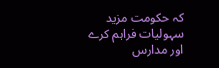کہ حکومت مزید سہولیات فراہم کرے اور مدارس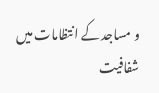و مساجد کے انتظامات میں شفافیت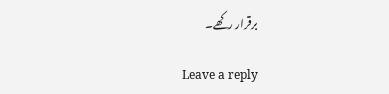برقرار رکھے۔

Leave a reply